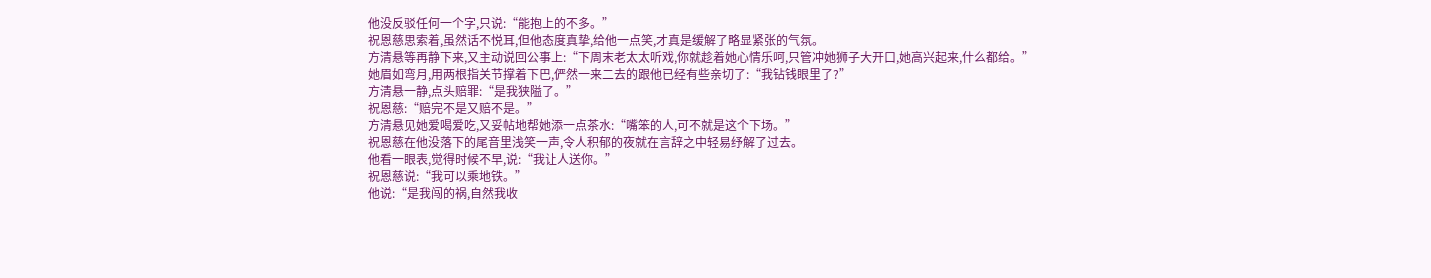他没反驳任何一个字,只说:“能抱上的不多。”
祝恩慈思索着,虽然话不悦耳,但他态度真挚,给他一点笑,才真是缓解了略显紧张的气氛。
方清悬等再静下来,又主动说回公事上:“下周末老太太听戏,你就趁着她心情乐呵,只管冲她狮子大开口,她高兴起来,什么都给。”
她眉如弯月,用两根指关节撑着下巴,俨然一来二去的跟他已经有些亲切了:“我钻钱眼里了?”
方清悬一静,点头赔罪:“是我狭隘了。”
祝恩慈:“赔完不是又赔不是。”
方清悬见她爱喝爱吃,又妥帖地帮她添一点茶水:“嘴笨的人,可不就是这个下场。”
祝恩慈在他没落下的尾音里浅笑一声,令人积郁的夜就在言辞之中轻易纾解了过去。
他看一眼表,觉得时候不早,说:“我让人送你。”
祝恩慈说:“我可以乘地铁。”
他说:“是我闯的祸,自然我收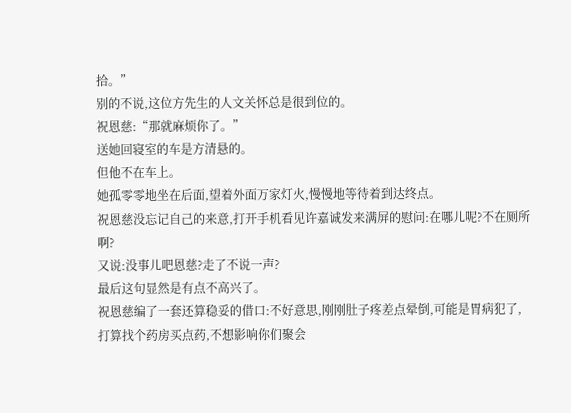拾。”
别的不说,这位方先生的人文关怀总是很到位的。
祝恩慈:“那就麻烦你了。”
送她回寝室的车是方清悬的。
但他不在车上。
她孤零零地坐在后面,望着外面万家灯火,慢慢地等待着到达终点。
祝恩慈没忘记自己的来意,打开手机看见许嘉诚发来满屏的慰问:在哪儿呢?不在厕所啊?
又说:没事儿吧恩慈?走了不说一声?
最后这句显然是有点不高兴了。
祝恩慈编了一套还算稳妥的借口:不好意思,刚刚肚子疼差点晕倒,可能是胃病犯了,打算找个药房买点药,不想影响你们聚会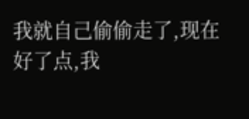我就自己偷偷走了,现在好了点,我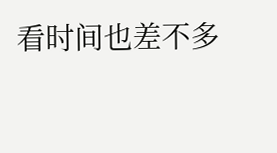看时间也差不多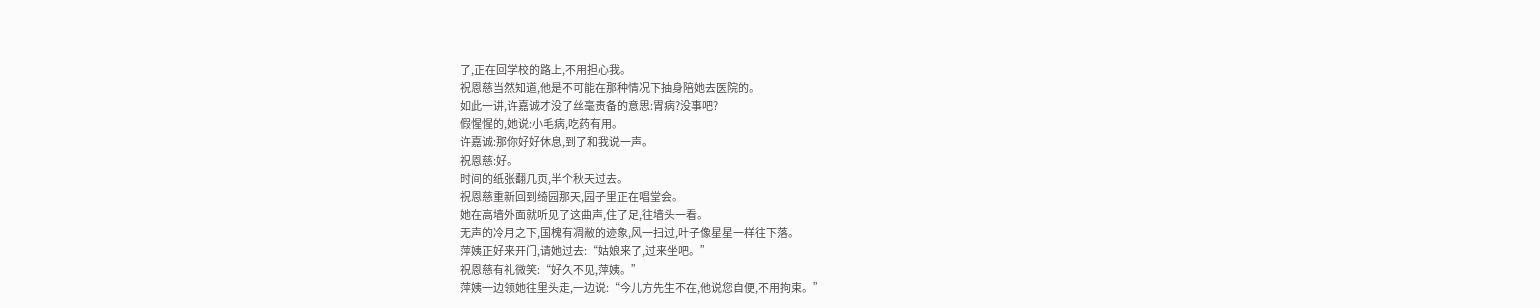了,正在回学校的路上,不用担心我。
祝恩慈当然知道,他是不可能在那种情况下抽身陪她去医院的。
如此一讲,许嘉诚才没了丝毫责备的意思:胃病?没事吧?
假惺惺的,她说:小毛病,吃药有用。
许嘉诚:那你好好休息,到了和我说一声。
祝恩慈:好。
时间的纸张翻几页,半个秋天过去。
祝恩慈重新回到绮园那天,园子里正在唱堂会。
她在高墙外面就听见了这曲声,住了足,往墙头一看。
无声的冷月之下,国槐有凋敝的迹象,风一扫过,叶子像星星一样往下落。
萍姨正好来开门,请她过去:“姑娘来了,过来坐吧。”
祝恩慈有礼微笑:“好久不见,萍姨。”
萍姨一边领她往里头走,一边说:“今儿方先生不在,他说您自便,不用拘束。”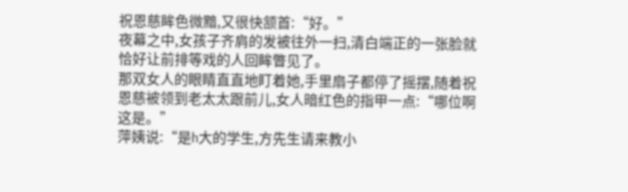祝恩慈眸色微黯,又很快颔首:“好。”
夜幕之中,女孩子齐肩的发被往外一扫,清白端正的一张脸就恰好让前排等戏的人回眸瞥见了。
那双女人的眼睛直直地盯着她,手里扇子都停了摇摆,随着祝恩慈被领到老太太跟前儿,女人暗红色的指甲一点:“哪位啊这是。”
萍姨说:“是h大的学生,方先生请来教小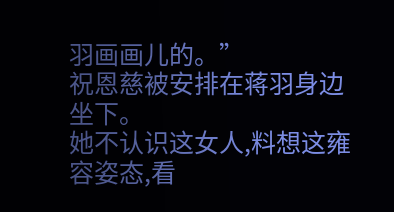羽画画儿的。”
祝恩慈被安排在蒋羽身边坐下。
她不认识这女人,料想这雍容姿态,看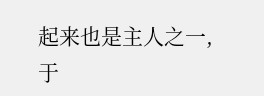起来也是主人之一,于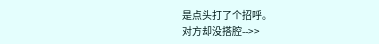是点头打了个招呼。
对方却没搭腔-->>